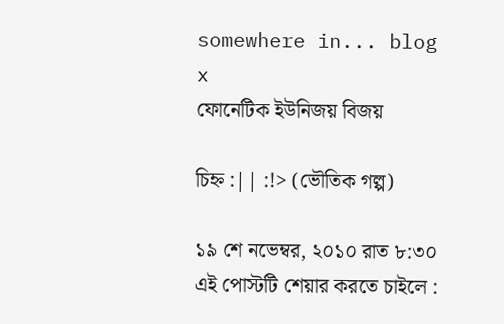somewhere in... blog
x
ফোনেটিক ইউনিজয় বিজয়

চিহ্ন :|| :!> (ভৌতিক গল্প)

১৯ শে নভেম্বর, ২০১০ রাত ৮:৩০
এই পোস্টটি শেয়ার করতে চাইলে :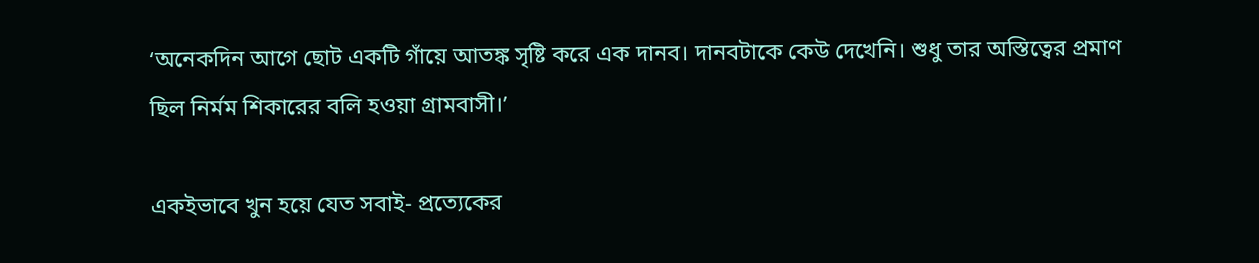‘অনেকদিন আগে ছোট একটি গাঁয়ে আতঙ্ক সৃষ্টি করে এক দানব। দানবটাকে কেউ দেখেনি। শুধু তার অস্তিত্বের প্রমাণ ছিল নির্মম শিকারের বলি হওয়া গ্রামবাসী।’

একইভাবে খুন হয়ে যেত সবাই- প্রত্যেকের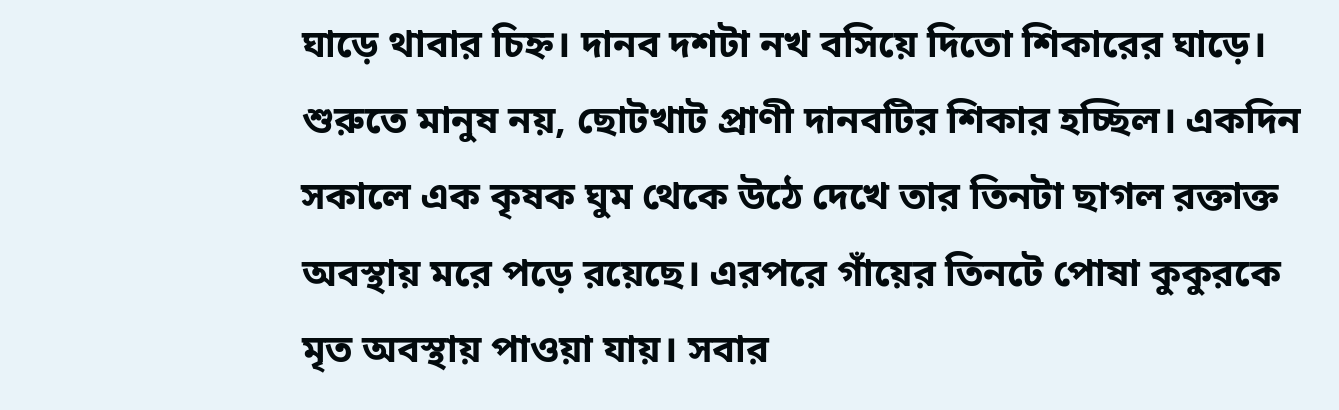ঘাড়ে থাবার চিহ্ন। দানব দশটা নখ বসিয়ে দিতো শিকারের ঘাড়ে। শুরুতে মানুষ নয়, ছোটখাট প্রাণী দানবটির শিকার হচ্ছিল। একদিন সকালে এক কৃষক ঘুম থেকে উঠে দেখে তার তিনটা ছাগল রক্তাক্ত অবস্থায় মরে পড়ে রয়েছে। এরপরে গাঁয়ের তিনটে পোষা কুকুরকে মৃত অবস্থায় পাওয়া যায়। সবার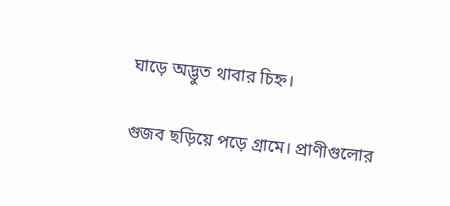ঘাড়ে অদ্ভুত থাবার চিহ্ন।

গুজব ছড়িয়ে পড়ে গ্রামে। প্রাণীগুলোর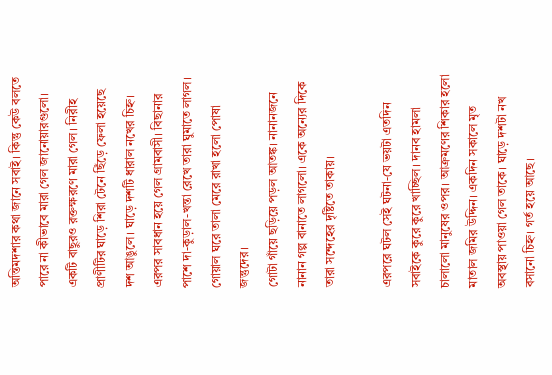অন্তিমদশার কথা জানে সবাই। কিন্তু কেউ বলতে পারে না কীভাবে মারা গেল জানোয়ারগুলো। একটি বাছুরও রক্তক্ষরণে মারা গেল। নিরীহ প্রাণীটির ঘাড়ে শিরা টেনে ছিঁড়ে ফেলা হয়েছে দশ আঙুলে। ঘাড়ে দশটি ধারাল নখের চিহ্ন। এরপর সাবধান হয়ে গেল গ্রামবাসী। বিছানার পাশে দা-কুড়াল-খন্তা রেখে তারা ঘুমাতে লাগল। গোয়াল ঘরে তালা মেরে রাখা হলো পোষা জন্তুদের।
গোটা গাঁয়ে ছড়িয়ে পড়ল আতঙ্ক। নানানজনে নানান গল্প বানাতে লাগলো। একে অন্যের দিকে তারা সন্দেহের দৃষ্টিতে তাকায়।

এরপরে ঘটল সেই ঘটনা-যে ভয়টা এতদিন সবাইকে কুরে কুরে খাচ্ছিল। দানব হামলা চালালো মানুষের ওপর। আক্রমণের শিকার হলো মাতাল জমির উদ্দিন। একদিন সকালে মৃত অবস্থায় পাওয়া গেল তাকে। ঘাড়ে দশটা নখ বসানো চিহ্ন। গর্ত হয়ে আছে।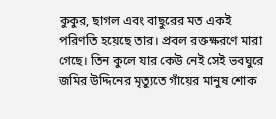কুকুর, ছাগল এবং বাছুরের মত একই পরিণতি হয়েছে তার। প্রবল রক্তক্ষরণে মারা গেছে। তিন কুলে যার কেউ নেই সেই ভবঘুরে জমির উদ্দিনের মৃত্যুতে গাঁয়ের মানুষ শোক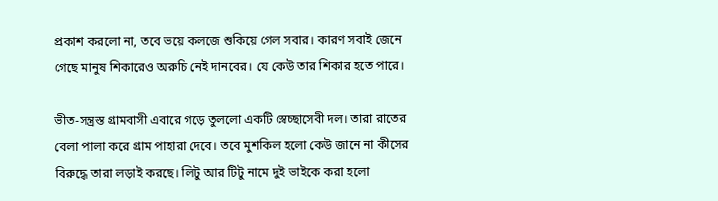প্রকাশ করলো না, তবে ভয়ে কলজে শুকিয়ে গেল সবার। কারণ সবাই জেনে গেছে মানুষ শিকারেও অরুচি নেই দানবের। যে কেউ তার শিকার হতে পারে।

ভীত-সন্ত্রস্ত গ্রামবাসী এবারে গড়ে তুললো একটি স্বেচ্ছাসেবী দল। তারা রাতের বেলা পালা করে গ্রাম পাহারা দেবে। তবে মুশকিল হলো কেউ জানে না কীসের বিরুদ্ধে তারা লড়াই করছে। লিটু আর টিটু নামে দুই ভাইকে করা হলো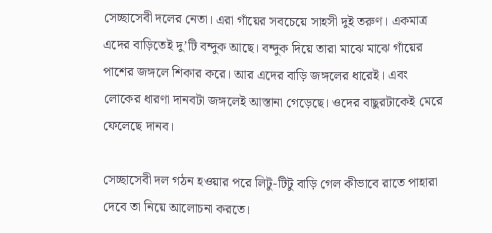সেচ্ছাসেবী দলের নেতা। এরা গাঁয়ের সবচেয়ে সাহসী দুই তরুণ। একমাত্র এদের বাড়িতেই দু’টি বন্দুক আছে। বন্দুক দিয়ে তারা মাঝে মাঝে গাঁয়ের পাশের জঙ্গলে শিকার করে। আর এদের বাড়ি জঙ্গলের ধারেই। এবং লোকের ধারণা দানবটা জঙ্গলেই আস্তানা গেড়েছে। ওদের বাছুরটাকেই মেরে ফেলেছে দানব।

সেচ্ছাসেবী দল গঠন হওয়ার পরে লিটু-টিটু বাড়ি গেল কীভাবে রাতে পাহারা দেবে তা নিয়ে আলোচনা করতে।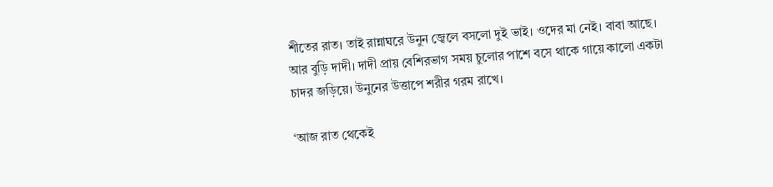শীতের রাত। তাই রান্নাঘরে উনুন জ্বেলে বসলো দুই ভাই। ওদের মা নেই। বাবা আছে। আর বুড়ি দাদী। দাদী প্রায় বেশিরভাগ সময় চুলোর পাশে বসে থাকে গায়ে কালো একটা চাদর জড়িয়ে। উনুনের উত্তাপে শরীর গরম রাখে।

‘আজ রাত থেকেই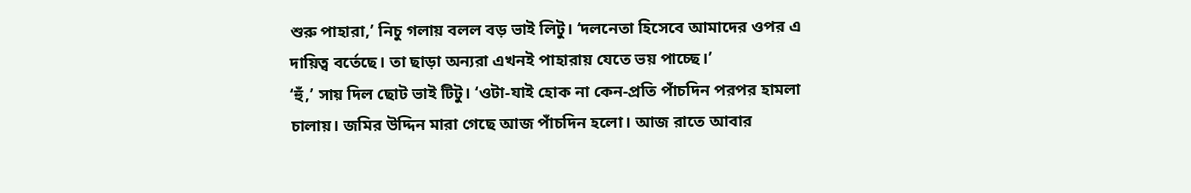শুরু পাহারা,’ নিচু গলায় বলল বড় ভাই লিটু। ‘দলনেতা হিসেবে আমাদের ওপর এ দায়িত্ব বর্তেছে। তা ছাড়া অন্যরা এখনই পাহারায় যেতে ভয় পাচ্ছে।’
‘হুঁ,’ সায় দিল ছোট ভাই টিটু। ‘ওটা-যাই হোক না কেন-প্রতি পাঁচদিন পরপর হামলা চালায়। জমির উদ্দিন মারা গেছে আজ পাঁচদিন হলো। আজ রাতে আবার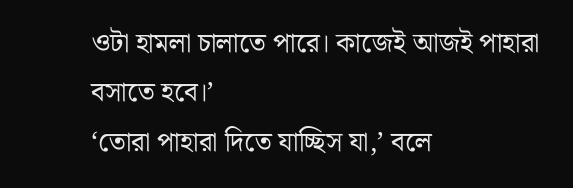ওটা হামলা চালাতে পারে। কাজেই আজই পাহারা বসাতে হবে।’
‘তোরা পাহারা দিতে যাচ্ছিস যা,’ বলে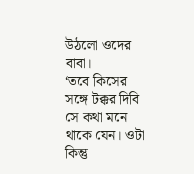উঠলো ওদের বাবা।
‘তবে কিসের সঙ্গে টক্কর দিবি সে কথা মনে থাকে যেন। ওটা কিন্তু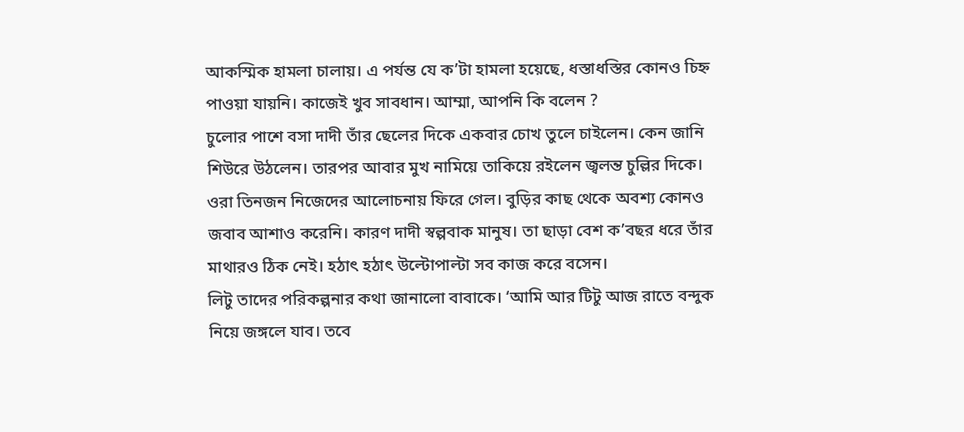আকস্মিক হামলা চালায়। এ পর্যন্ত যে ক’টা হামলা হয়েছে, ধস্তাধস্তির কোনও চিহ্ন পাওয়া যায়নি। কাজেই খুব সাবধান। আম্মা, আপনি কি বলেন ?
চুলোর পাশে বসা দাদী তাঁর ছেলের দিকে একবার চোখ তুলে চাইলেন। কেন জানি শিউরে উঠলেন। তারপর আবার মুখ নামিয়ে তাকিয়ে রইলেন জ্বলন্ত চুল্লির দিকে। ওরা তিনজন নিজেদের আলোচনায় ফিরে গেল। বুড়ির কাছ থেকে অবশ্য কোনও জবাব আশাও করেনি। কারণ দাদী স্বল্পবাক মানুষ। তা ছাড়া বেশ ক’বছর ধরে তাঁর মাথারও ঠিক নেই। হঠাৎ হঠাৎ উল্টোপাল্টা সব কাজ করে বসেন।
লিটু তাদের পরিকল্পনার কথা জানালো বাবাকে। ‘আমি আর টিটু আজ রাতে বন্দুক নিয়ে জঙ্গলে যাব। তবে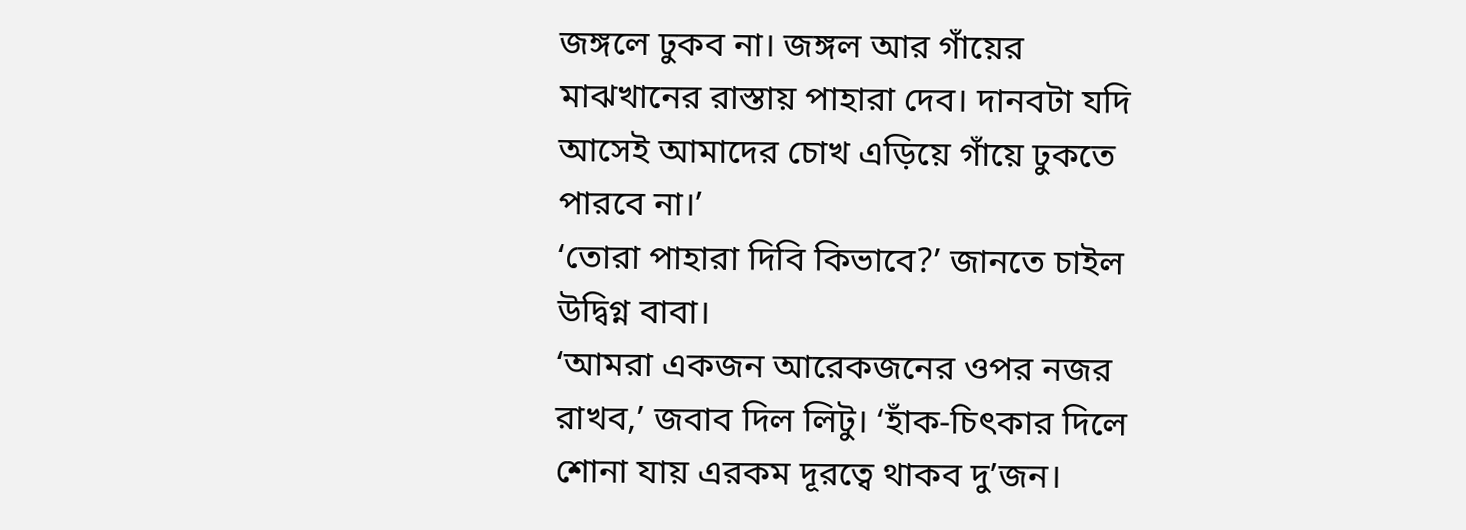জঙ্গলে ঢুকব না। জঙ্গল আর গাঁয়ের মাঝখানের রাস্তায় পাহারা দেব। দানবটা যদি আসেই আমাদের চোখ এড়িয়ে গাঁয়ে ঢুকতে পারবে না।’
‘তোরা পাহারা দিবি কিভাবে?’ জানতে চাইল উদ্বিগ্ন বাবা।
‘আমরা একজন আরেকজনের ওপর নজর রাখব,’ জবাব দিল লিটু। ‘হাঁক-চিৎকার দিলে শোনা যায় এরকম দূরত্বে থাকব দু’জন।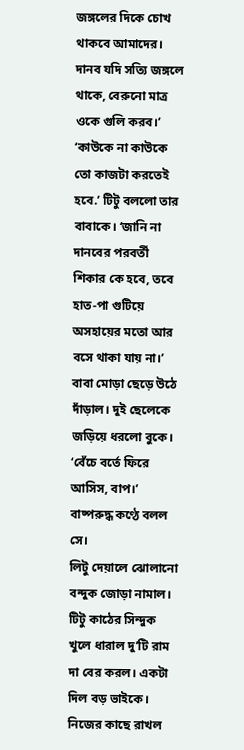জঙ্গলের দিকে চোখ থাকবে আমাদের। দানব যদি সত্যি জঙ্গলে থাকে, বেরুনো মাত্র ওকে গুলি করব।’
‘কাউকে না কাউকে তো কাজটা করতেই হবে.’ টিটু বললো তার বাবাকে। ‘জানি না দানবের পরবর্তী শিকার কে হবে, তবে হাত-পা গুটিয়ে অসহায়ের মতো আর বসে থাকা যায় না।’
বাবা মোড়া ছেড়ে উঠে দাঁড়াল। দুই ছেলেকে জড়িয়ে ধরলো বুকে। ‘বেঁচে বর্তে ফিরে আসিস, বাপ।’ বাষ্পরুদ্ধ কণ্ঠে বলল সে।
লিটু দেয়ালে ঝোলানো বন্দুক জোড়া নামাল। টিটু কাঠের সিন্দুক খুলে ধারাল দু’টি রাম দা বের করল। একটা দিল বড় ভাইকে। নিজের কাছে রাখল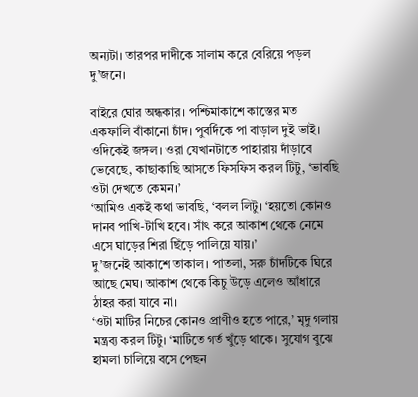অন্যটা। তারপর দাদীকে সালাম করে বেরিয়ে পড়ল দু’জনে।

বাইরে ঘোর অন্ধকার। পশ্চিমাকাশে কাস্তের মত একফালি বাঁকানো চাঁদ। পুবর্দিকে পা বাড়াল দুই ভাই। ওদিকেই জঙ্গল। ওরা যেখানটাতে পাহারায় দাঁড়াবে ভেবেছে, কাছাকাছি আসতে ফিসফিস করল টিটু, ‘ভাবছি ওটা দেখতে কেমন।’
‘আমিও একই কথা ভাবছি, ‘বলল লিটু। ‘হয়তো কোনও দানব পাখি-টাখি হবে। সাঁৎ করে আকাশ থেকে নেমে এসে ঘাড়ের শিরা ছিঁড়ে পালিয়ে যায়।’
দু’জনেই আকাশে তাকাল। পাতলা, সরু চাঁদটিকে ঘিরে আছে মেঘ। আকাশ থেকে কিচু উড়ে এলেও আঁধারে ঠাহর করা যাবে না।
‘ওটা মাটির নিচের কোনও প্রাণীও হতে পারে,’ মৃদু গলায় মন্ত্রব্য করল টিটু। ‘মাটিতে গর্ত খুঁড়ে থাকে। সুযোগ বুঝে হামলা চালিয়ে বসে পেছন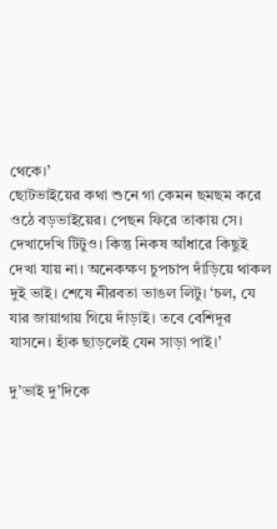থেকে।’
ছোটভাইয়ের কথা শুনে গা কেমন ছমছম করে ওঠে বড়ভাইয়ের। পেছন ফিরে তাকায় সে। দেখাদেখি টিটুও। কিন্তু নিকষ আঁধারে কিছুই দেখা যায় না। অনেকক্ষণ চুপচাপ দাঁড়িয়ে থাকল দুই ভাই। শেষে নীরবতা ভাঙল লিটু। ‘চল, যে যার জায়াগায় গিয়ে দাঁড়াই। তবে বেশিদূর যাসনে। হাঁক ছাড়লেই যেন সাড়া পাই।’

দু’ভাই দু’দিকে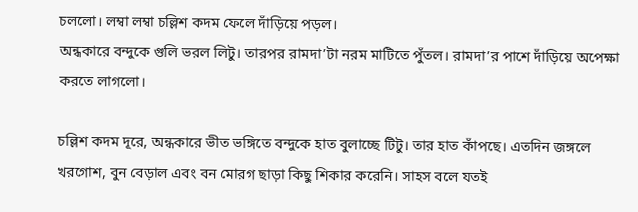চললো। লম্বা লম্বা চল্লিশ কদম ফেলে দাঁড়িয়ে পড়ল।
অন্ধকারে বন্দুকে গুলি ভরল লিটু। তারপর রামদা’টা নরম মাটিতে পুঁতল। রামদা’র পাশে দাঁড়িয়ে অপেক্ষা করতে লাগলো।

চল্লিশ কদম দূরে, অন্ধকারে ভীত ভঙ্গিতে বন্দুকে হাত বুলাচ্ছে টিটু। তার হাত কাঁপছে। এতদিন জঙ্গলে খরগোশ, বুন বেড়াল এবং বন মোরগ ছাড়া কিছু শিকার করেনি। সাহস বলে যতই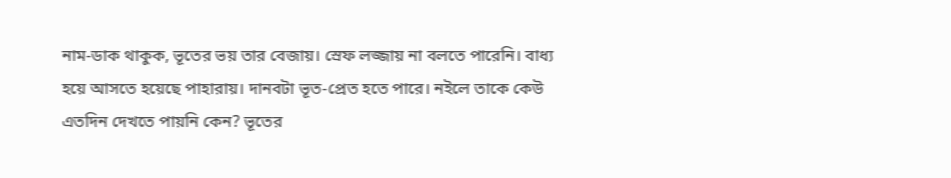নাম-ডাক থাকুক, ভূতের ভয় তার বেজায়। স্রেফ লজ্জায় না বলতে পারেনি। বাধ্য হয়ে আসতে হয়েছে পাহারায়। দানবটা ভূত-প্রেত হতে পারে। নইলে তাকে কেউ এতদিন দেখতে পায়নি কেন? ভূতের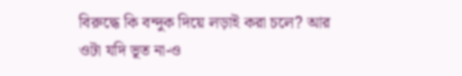বিরুদ্ধে কি বন্দুক দিয়ে লড়াই করা চলে? আর ওটা যদি ভূত না-ও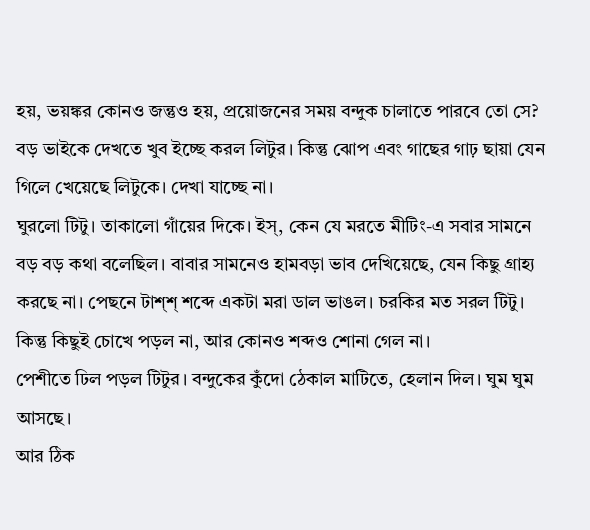হয়, ভয়ঙ্কর কোনও জন্তুও হয়, প্রয়োজনের সময় বন্দুক চালাতে পারবে তো সে? বড় ভাইকে দেখতে খুব ইচ্ছে করল লিটুর। কিন্তু ঝোপ এবং গাছের গাঢ় ছায়া যেন গিলে খেয়েছে লিটুকে। দেখা যাচ্ছে না।
ঘুরলো টিটু। তাকালো গাঁয়ের দিকে। ইস্, কেন যে মরতে মীটিং-এ সবার সামনে বড় বড় কথা বলেছিল। বাবার সামনেও হামবড়া ভাব দেখিয়েছে, যেন কিছু গ্রাহ্য করছে না। পেছনে টাশ্শ্ শব্দে একটা মরা ডাল ভাঙল। চরকির মত সরল টিটু। কিন্তু কিছুই চোখে পড়ল না, আর কোনও শব্দও শোনা গেল না।
পেশীতে ঢিল পড়ল টিটুর। বন্দুকের কুঁদো ঠেকাল মাটিতে, হেলান দিল। ঘুম ঘুম আসছে।
আর ঠিক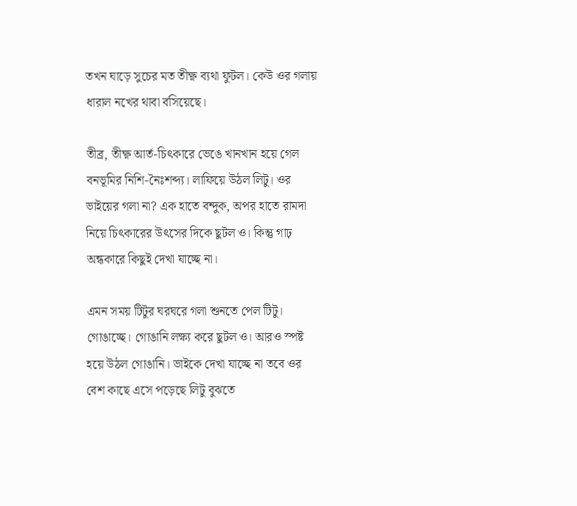তখন ঘাড়ে সুচের মত তীক্ষ্ণ ব্যথা ফুটল। কেউ ওর গলায় ধারাল নখের থাবা বসিয়েছে।

তীব্র, তীক্ষ্ণ আর্ত-চিৎকারে ভেঙে খানখান হয়ে গেল বনভূমির নিশি-নৈঃশব্দ্য। লাফিয়ে উঠল লিটু। ওর ভাইয়ের গলা না? এক হাতে বন্দুক, অপর হাতে রামদা নিয়ে চিৎকারের উৎসের দিকে ছুটল ও। কিন্তু গাঢ় অন্ধকারে কিছুই দেখা যাচ্ছে না।

এমন সময় টিটুর ঘরঘরে গলা শুনতে পেল টিটু। গোঙাচ্ছে। গোঙানি লক্ষ্য করে ছুটল ও। আরও স্পষ্ট হয়ে উঠল গোঙানি। ভাইকে দেখা যাচ্ছে না তবে ওর বেশ কাছে এসে পড়েছে লিটু বুঝতে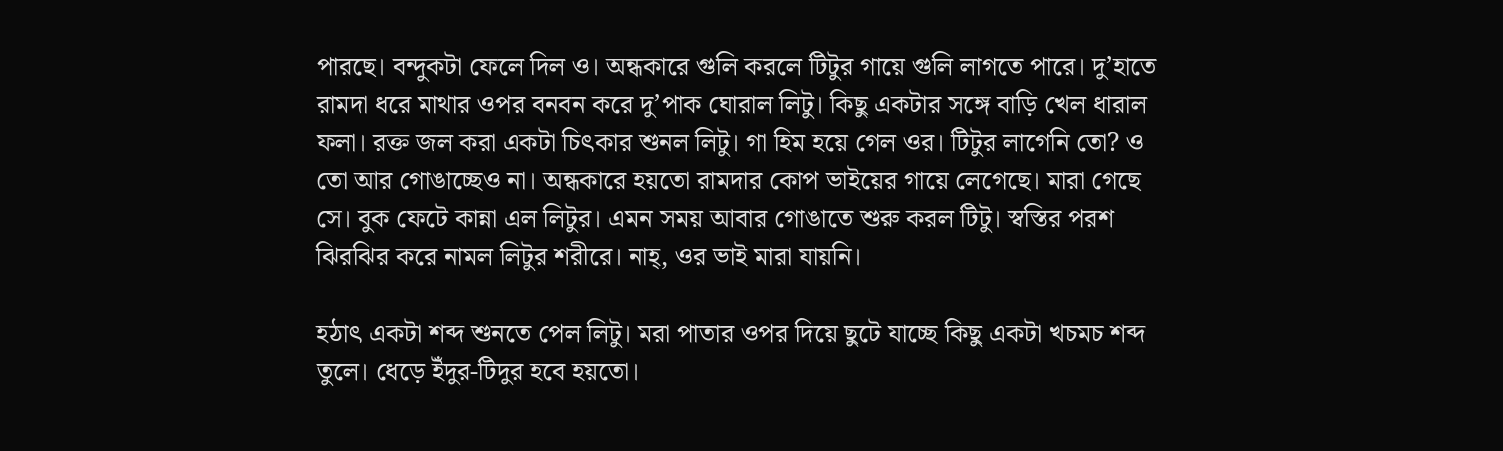পারছে। বন্দুকটা ফেলে দিল ও। অন্ধকারে গুলি করলে টিটুর গায়ে গুলি লাগতে পারে। দু’হাতে রামদা ধরে মাথার ওপর বনবন করে দু’পাক ঘোরাল লিটু। কিছু একটার সঙ্গে বাড়ি খেল ধারাল ফলা। রক্ত জল করা একটা চিৎকার শুনল লিটু। গা হিম হয়ে গেল ওর। টিটুর লাগেনি তো? ও তো আর গোঙাচ্ছেও না। অন্ধকারে হয়তো রামদার কোপ ভাইয়ের গায়ে লেগেছে। মারা গেছে সে। বুক ফেটে কান্না এল লিটুর। এমন সময় আবার গোঙাতে শুরু করল টিটু। স্বস্তির পরশ ঝিরঝির করে নামল লিটুর শরীরে। নাহ্, ওর ভাই মারা যায়নি।

হঠাৎ একটা শব্দ শুনতে পেল লিটু। মরা পাতার ওপর দিয়ে ছুটে যাচ্ছে কিছু একটা খচমচ শব্দ তুলে। ধেড়ে ইঁদুর-টিদুর হবে হয়তো।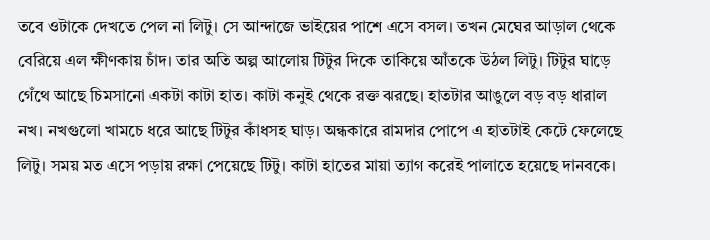তবে ওটাকে দেখতে পেল না লিটু। সে আন্দাজে ভাইয়ের পাশে এসে বসল। তখন মেঘের আড়াল থেকে বেরিয়ে এল ক্ষীণকায় চাঁদ। তার অতি অল্প আলোয় টিটুর দিকে তাকিয়ে আঁতকে উঠল লিটু। টিটুর ঘাড়ে গেঁথে আছে চিমসানো একটা কাটা হাত। কাটা কনুই থেকে রক্ত ঝরছে। হাতটার আঙুলে বড় বড় ধারাল নখ। নখগুলো খামচে ধরে আছে টিটুর কাঁধসহ ঘাড়। অন্ধকারে রামদার পোপে এ হাতটাই কেটে ফেলেছে লিটু। সময় মত এসে পড়ায় রক্ষা পেয়েছে টিটু। কাটা হাতের মায়া ত্যাগ করেই পালাতে হয়েছে দানবকে।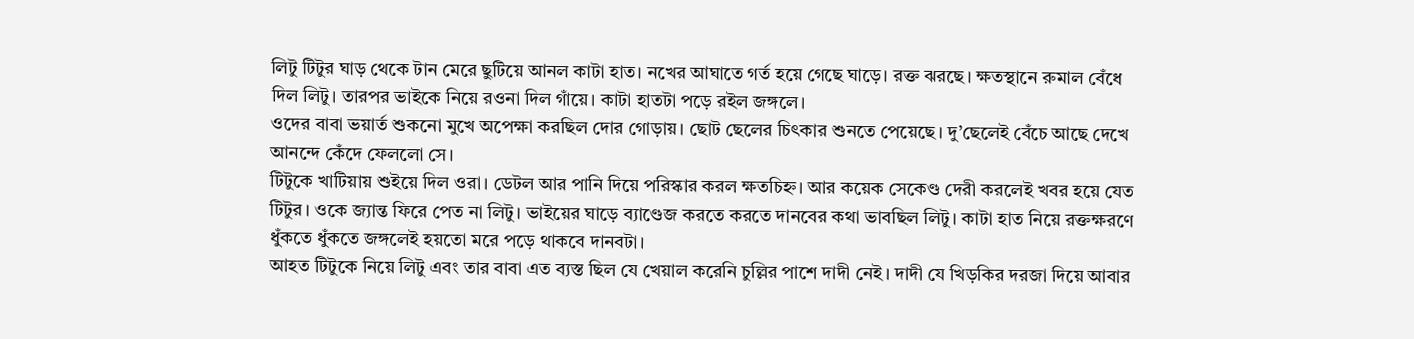লিটু টিটুর ঘাড় থেকে টান মেরে ছুটিয়ে আনল কাটা হাত। নখের আঘাতে গর্ত হয়ে গেছে ঘাড়ে। রক্ত ঝরছে। ক্ষতস্থানে রুমাল বেঁধে দিল লিটু। তারপর ভাইকে নিয়ে রওনা দিল গাঁয়ে। কাটা হাতটা পড়ে রইল জঙ্গলে।
ওদের বাবা ভয়ার্ত শুকনো মুখে অপেক্ষা করছিল দোর গোড়ায়। ছোট ছেলের চিৎকার শুনতে পেয়েছে। দু’ছেলেই বেঁচে আছে দেখে আনন্দে কেঁদে ফেললো সে।
টিটুকে খাটিয়ায় শুইয়ে দিল ওরা। ডেটল আর পানি দিয়ে পরিস্কার করল ক্ষতচিহ্ন। আর কয়েক সেকেণ্ড দেরী করলেই খবর হয়ে যেত টিটুর। ওকে জ্যান্ত ফিরে পেত না লিটু। ভাইয়ের ঘাড়ে ব্যাণ্ডেজ করতে করতে দানবের কথা ভাবছিল লিটু। কাটা হাত নিয়ে রক্তক্ষরণে ধুঁকতে ধুঁকতে জঙ্গলেই হয়তো মরে পড়ে থাকবে দানবটা।
আহত টিটুকে নিয়ে লিটু এবং তার বাবা এত ব্যস্ত ছিল যে খেয়াল করেনি চুল্লির পাশে দাদী নেই। দাদী যে খিড়কির দরজা দিয়ে আবার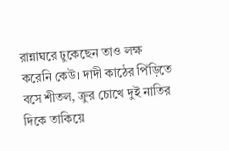রান্নাঘরে ঢুকেছেন তাও লক্ষ করেনি কেউ। দাদী কাঠের পিঁড়িতে বসে শীতল, ক্রুর চোখে দুই নাতির দিকে তাকিয়ে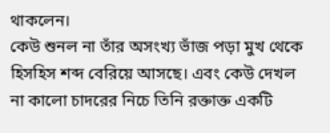থাকলেন।
কেউ শুনল না তাঁর অসংখ্য ভাঁজ পড়া মুখ থেকে হিসহিস শব্দ বেরিয়ে আসছে। এবং কেউ দেখল না কালো চাদরের নিচে তিনি রক্তাক্ত একটি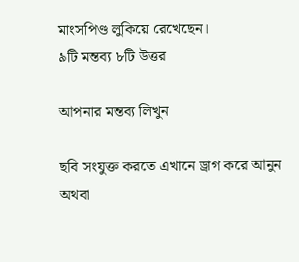মাংসপিণ্ড লুকিয়ে রেখেছেন।
৯টি মন্তব্য ৮টি উত্তর

আপনার মন্তব্য লিখুন

ছবি সংযুক্ত করতে এখানে ড্রাগ করে আনুন অথবা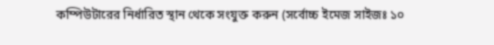কম্পিউটারের নির্ধারিত স্থান থেকে সংযুক্ত করুন (সর্বোচ্চ ইমেজ সাইজঃ ১০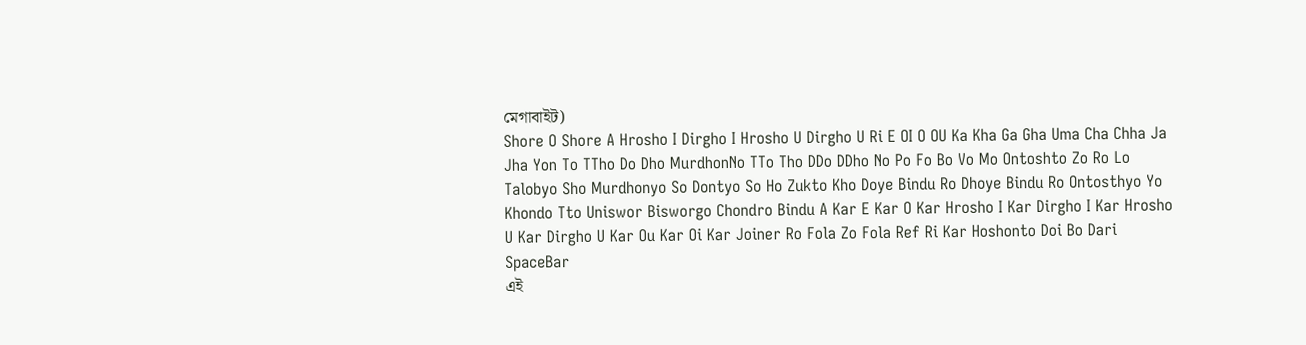মেগাবাইট)
Shore O Shore A Hrosho I Dirgho I Hrosho U Dirgho U Ri E OI O OU Ka Kha Ga Gha Uma Cha Chha Ja Jha Yon To TTho Do Dho MurdhonNo TTo Tho DDo DDho No Po Fo Bo Vo Mo Ontoshto Zo Ro Lo Talobyo Sho Murdhonyo So Dontyo So Ho Zukto Kho Doye Bindu Ro Dhoye Bindu Ro Ontosthyo Yo Khondo Tto Uniswor Bisworgo Chondro Bindu A Kar E Kar O Kar Hrosho I Kar Dirgho I Kar Hrosho U Kar Dirgho U Kar Ou Kar Oi Kar Joiner Ro Fola Zo Fola Ref Ri Kar Hoshonto Doi Bo Dari SpaceBar
এই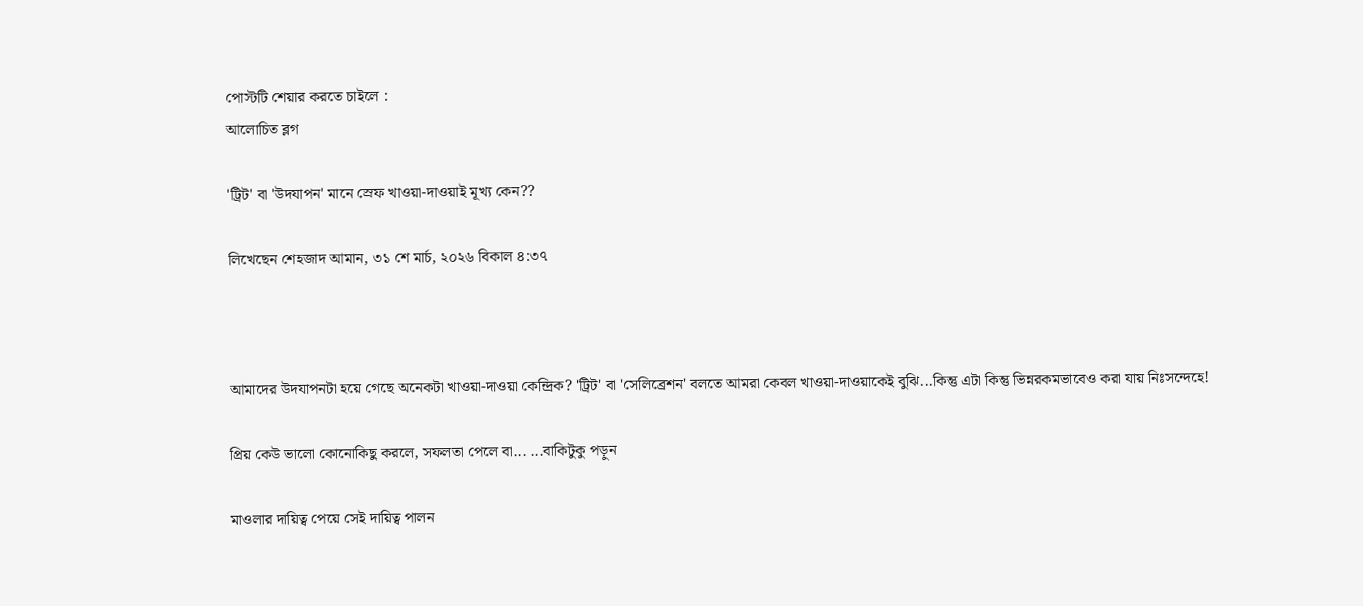পোস্টটি শেয়ার করতে চাইলে :
আলোচিত ব্লগ

'ট্রিট' বা 'উদযাপন' মানে স্রেফ খাওয়া-দাওয়াই মূখ্য কেন??

লিখেছেন শেহজাদ আমান, ৩১ শে মার্চ, ২০২৬ বিকাল ৪:৩৭



আমাদের উদযাপনটা হয়ে গেছে অনেকটা খাওয়া-দাওয়া কেন্দ্রিক? 'ট্রিট' বা 'সেলিব্রেশন' বলতে আমরা কেবল খাওয়া-দাওয়াকেই বুঝি...কিন্তু এটা কিন্তু ভিন্নরকমভাবেও করা যায় নিঃসন্দেহে!

প্রিয় কেউ ভালো কোনোকিছু করলে, সফলতা পেলে বা... ...বাকিটুকু পড়ুন

মাওলার দায়িত্ব পেয়ে সেই দায়িত্ব পালন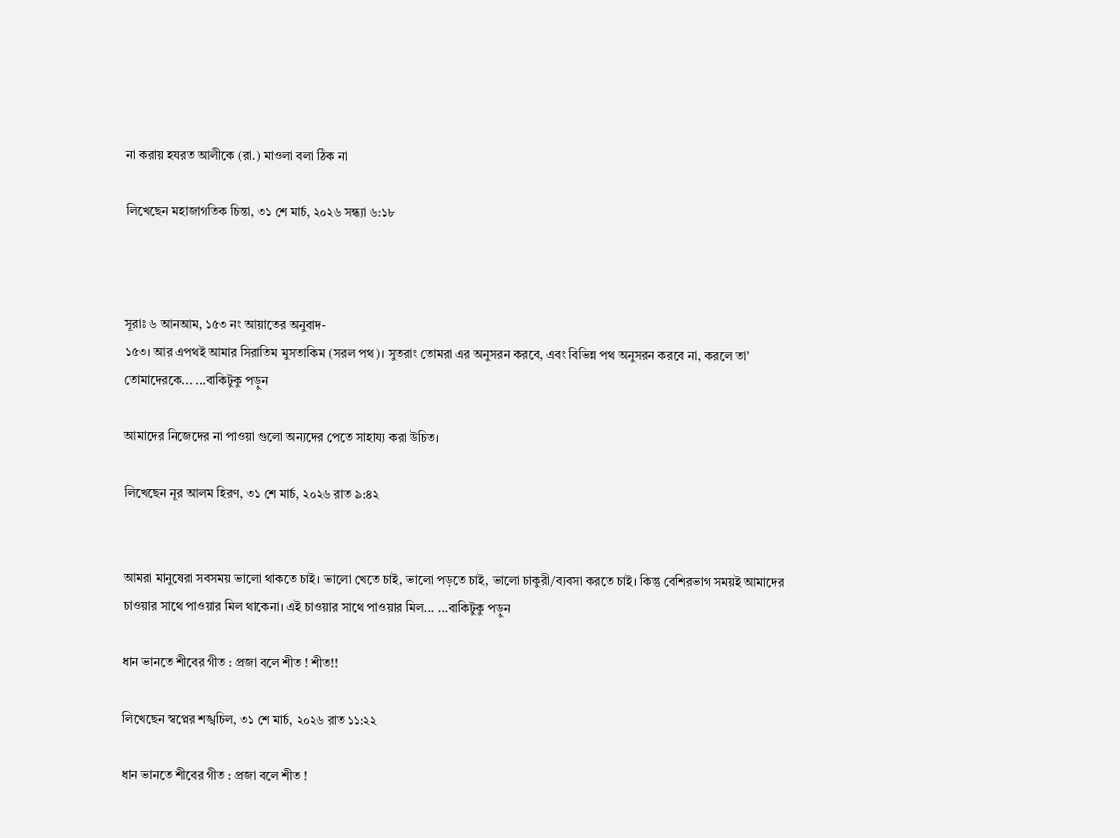না করায় হযরত আলীকে (রা.) মাওলা বলা ঠিক না

লিখেছেন মহাজাগতিক চিন্তা, ৩১ শে মার্চ, ২০২৬ সন্ধ্যা ৬:১৮



সূরাঃ ৬ আনআম, ১৫৩ নং আয়াতের অনুবাদ-
১৫৩। আর এপথই আমার সিরাতিম মুসতাকিম (সরল পথ)। সুতরাং তোমরা এর অনুসরন করবে, এবং বিভিন্ন পথ অনুসরন করবে না, করলে তা’ তোমাদেরকে... ...বাকিটুকু পড়ুন

আমাদের নিজেদের না পাওয়া গুলো অন্যদের পেতে সাহায্য করা উচিত।

লিখেছেন নূর আলম হিরণ, ৩১ শে মার্চ, ২০২৬ রাত ৯:৪২


আমরা মানুষেরা সবসময় ভালো থাকতে চাই। ভালো খেতে চাই, ভালো পড়তে চাই, ভালো চাকুরী/ব্যবসা করতে চাই। কিন্তু বেশিরভাগ সময়ই আমাদের চাওয়ার সাথে পাওয়ার মিল থাকেনা। এই চাওয়ার সাথে পাওয়ার মিল... ...বাকিটুকু পড়ুন

ধান ভানতে শীবের গীত : প্রজা বলে শীত ! শীত!!

লিখেছেন স্বপ্নের শঙ্খচিল, ৩১ শে মার্চ, ২০২৬ রাত ১১:২২

ধান ভানতে শীবের গীত : প্রজা বলে শীত !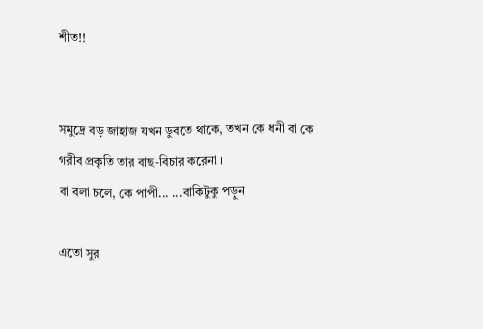শীত!!


সমুদ্রে বড় জাহাজ যখন ডুবতে থাকে, তখন কে ধনী বা কে গরীব প্রকৃতি তার বাছ-বিচার করেনা ।
বা বলা চলে, কে পাপী... ...বাকিটুকু পড়ুন

এতো সুর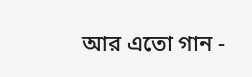আর এতো গান -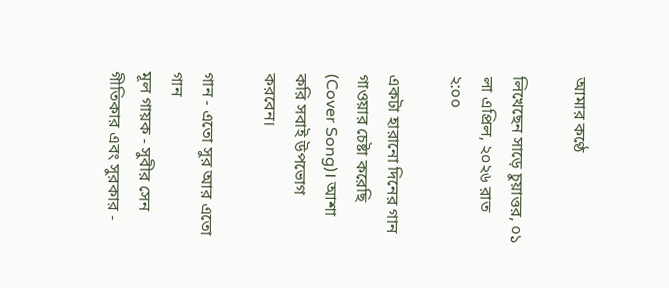আমার কণ্ঠে

লিখেছেন সাড়ে চুয়াত্তর, ০১ লা এপ্রিল, ২০২৬ রাত ২:০০

একটা হারানো দিনের গান গাওয়ার চেষ্টা করেছি (Cover Song)। আশা করি সবাই উপভোগ করবেন।

গান - এতো সুর আর এতো গান
মূল গায়ক - সুবীর সেন
গীতিকার এবং সুরকার -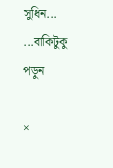সুধিন... ...বাকিটুকু পড়ুন

×